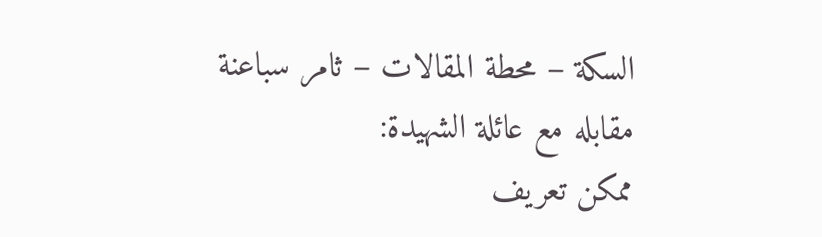السكة – محطة المقالات – ثامر سباعنة
مقابله مع عائلة الشهيدة:
ممكن تعريف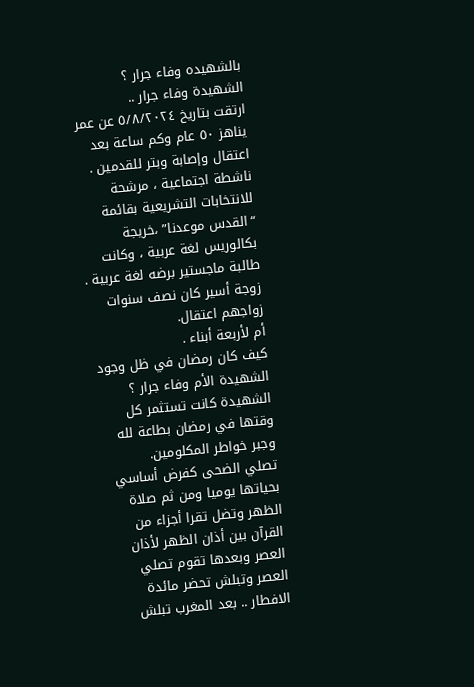بالشهيده وفاء جرار ؟
الشهيدة وفاء جرار ..
ارتقت بتاريخ ٥/٨/٢٠٢٤ عن عمر يناهز ٥٠ عام وكم ساعة بعد اعتقال وإصابة وبتر للقدمين .
ناشطة اجتماعية ، مرشحة للانتخابات التشريعية بقائمة “القدس موعدنا” ،خريجة بكالوريس لغة عربية ، وكانت طالبة ماجستير برضه لغة عربية .
زوجة أسير كان نصف سنوات زواجهم اعتقال.
أم لأربعة أبناء .
كيف كان رمضان في ظل وجود الشهيدة الأم وفاء جرار ؟
الشهيدة كانت تستثمر كل وقتها في رمضان بطاعة لله وجبر خواطر المكلومين.
تصلي الضحى كفرض أساسي بحياتها يوميا ومن ثم صلاة الظهر وتضل تقرا أجزاء من القرآن بين أذان الظهر لأذان العصر وبعدها تقوم تصلي العصر وتبلش تحضر مائدة الافطار .. بعد المغرب تبلش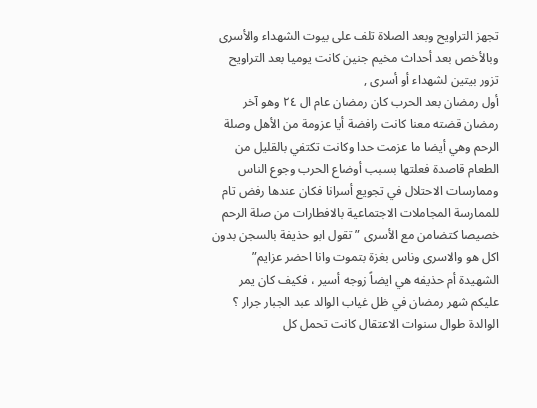تجهز التراويح وبعد الصلاة تلف على بيوت الشهداء والأسرى وبالأخص بعد أحداث مخيم جنين كانت يوميا بعد التراويح تزور بيتين لشهداء أو أسرى ,
أول رمضان بعد الحرب كان رمضان عام ال ٢٤ وهو آخر رمضان قضته معنا كانت رافضة أيا عزومة من الأهل وصلة الرحم وهي أيضا ما عزمت حدا وكانت تكتفي بالقليل من الطعام قاصدة فعلتها بسبب أوضاع الحرب وجوع الناس وممارسات الاحتلال في تجويع أسرانا فكان عندها رفض تام للممارسة المجاملات الاجتماعية بالافطارات من صلة الرحم خصيصا كتضامن مع الأسرى ” تقول ابو حذيفة بالسجن بدون اكل هو والاسرى وناس بغزة بتموت وانا احضر عزايم”
الشهيدة أم حذيفه هي ايضاً زوجه أسير ، فكيف كان يمر عليكم شهر رمضان في ظل غياب الوالد عبد الجبار جرار ؟
الوالدة طوال سنوات الاعتقال كانت تحمل كل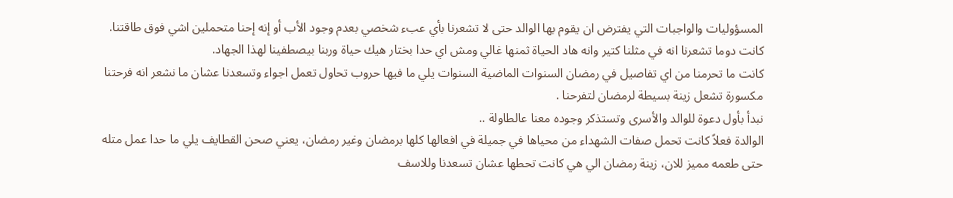المسؤوليات والواجبات التي يفترض ان يقوم بها الوالد حتى لا تشعرنا بأي عبء شخصي بعدم وجود الأب أو إنه إحنا متحملين اشي فوق طاقتنا.
كانت دوما تشعرنا انه في مثلنا كتير وانه هاد الحياة ثمنها غالي ومش اي حدا بختار هيك حياة وربنا بيصطفينا لهذا الجهاد.
كانت ما تحرمنا من اي تفاصيل في رمضان السنوات الماضية السنوات يلي ما فيها حروب تحاول تعمل اجواء وتسعدنا عشان ما نشعر انه فرحتنا مكسورة تشعل زينة بسيطة لرمضان لتفرحنا .
نبدأ بأول دعوة للوالد والأسرى وتستذكر وجوده معنا عالطاولة ..
الوالدة فعلاً كانت تحمل صفات الشهداء من محياها في جميلة في افعالها كلها برمضان وغير رمضان، يعني صحن القطايف يلي ما حدا عمل متله حتى طعمه مميز للان، زينة رمضان الي هي كانت تحطها عشان تسعدنا وللاسف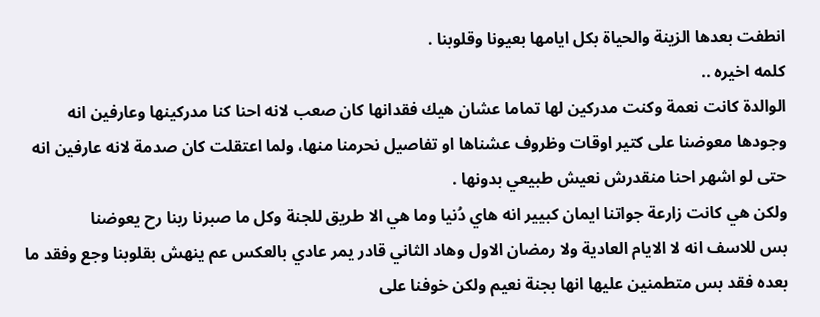انطفت بعدها الزينة والحياة بكل ايامها بعيونا وقلوبنا .
كلمه اخيره ..
الوالدة كانت نعمة وكنت مدركين لها تماما عشان هيك فقدانها كان صعب لانه احنا كنا مدركينها وعارفين انه وجودها معوضنا على كتير اوقات وظروف عشناها او تفاصيل نحرمنا منها، ولما اعتقلت كان صدمة لانه عارفين انه حتى لو اشهر احنا منقدرش نعيش طبيعي بدونها .
ولكن هي كانت زارعة جواتنا ايمان كبيير انه هاي دُنيا وما هي الا طريق للجنة وكل ما صبرنا ربنا رح يعوضنا
بس للاسف انه لا الايام العادية ولا رمضان الاول وهاد الثاني قادر يمر عادي بالعكس عم ينهش بقلوبنا وجع وفقد ما بعده فقد بس متطمنين عليها انها بجنة نعيم ولكن خوفنا على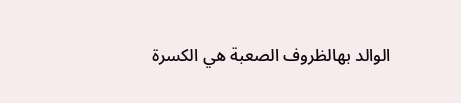الوالد بهالظروف الصعبة هي الكسرة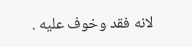لانه فقد وخوف عليه .